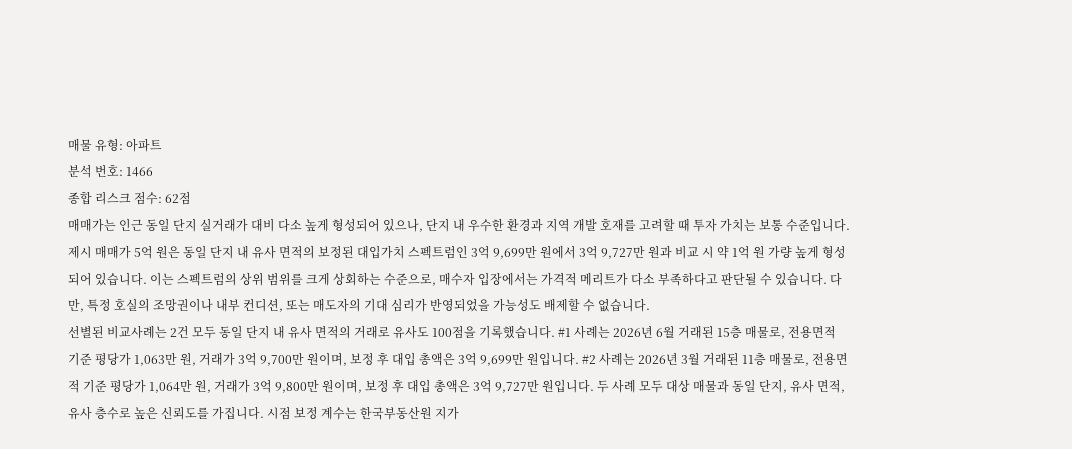매물 유형: 아파트
분석 번호: 1466
종합 리스크 점수: 62점
매매가는 인근 동일 단지 실거래가 대비 다소 높게 형성되어 있으나, 단지 내 우수한 환경과 지역 개발 호재를 고려할 때 투자 가치는 보통 수준입니다.
제시 매매가 5억 원은 동일 단지 내 유사 면적의 보정된 대입가치 스펙트럼인 3억 9,699만 원에서 3억 9,727만 원과 비교 시 약 1억 원 가량 높게 형성되어 있습니다. 이는 스펙트럼의 상위 범위를 크게 상회하는 수준으로, 매수자 입장에서는 가격적 메리트가 다소 부족하다고 판단될 수 있습니다. 다만, 특정 호실의 조망권이나 내부 컨디션, 또는 매도자의 기대 심리가 반영되었을 가능성도 배제할 수 없습니다.
선별된 비교사례는 2건 모두 동일 단지 내 유사 면적의 거래로 유사도 100점을 기록했습니다. #1 사례는 2026년 6월 거래된 15층 매물로, 전용면적 기준 평당가 1,063만 원, 거래가 3억 9,700만 원이며, 보정 후 대입 총액은 3억 9,699만 원입니다. #2 사례는 2026년 3월 거래된 11층 매물로, 전용면적 기준 평당가 1,064만 원, 거래가 3억 9,800만 원이며, 보정 후 대입 총액은 3억 9,727만 원입니다. 두 사례 모두 대상 매물과 동일 단지, 유사 면적, 유사 층수로 높은 신뢰도를 가집니다. 시점 보정 계수는 한국부동산원 지가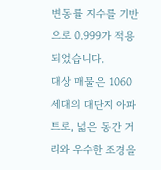변동률 지수를 기반으로 0.999가 적용되었습니다.
대상 매물은 1060세대의 대단지 아파트로, 넓은 동간 거리와 우수한 조경을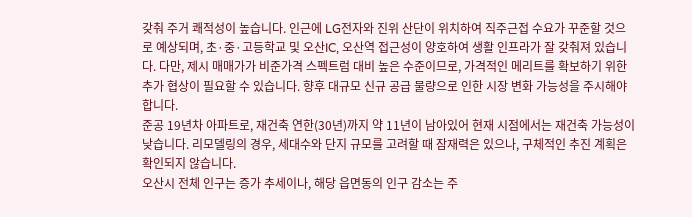갖춰 주거 쾌적성이 높습니다. 인근에 LG전자와 진위 산단이 위치하여 직주근접 수요가 꾸준할 것으로 예상되며, 초·중·고등학교 및 오산IC, 오산역 접근성이 양호하여 생활 인프라가 잘 갖춰져 있습니다. 다만, 제시 매매가가 비준가격 스펙트럼 대비 높은 수준이므로, 가격적인 메리트를 확보하기 위한 추가 협상이 필요할 수 있습니다. 향후 대규모 신규 공급 물량으로 인한 시장 변화 가능성을 주시해야 합니다.
준공 19년차 아파트로, 재건축 연한(30년)까지 약 11년이 남아있어 현재 시점에서는 재건축 가능성이 낮습니다. 리모델링의 경우, 세대수와 단지 규모를 고려할 때 잠재력은 있으나, 구체적인 추진 계획은 확인되지 않습니다.
오산시 전체 인구는 증가 추세이나, 해당 읍면동의 인구 감소는 주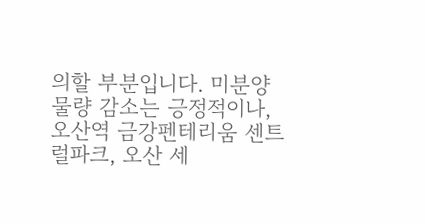의할 부분입니다. 미분양 물량 감소는 긍정적이나, 오산역 금강펜테리움 센트럴파크, 오산 세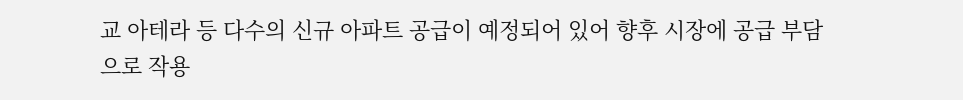교 아테라 등 다수의 신규 아파트 공급이 예정되어 있어 향후 시장에 공급 부담으로 작용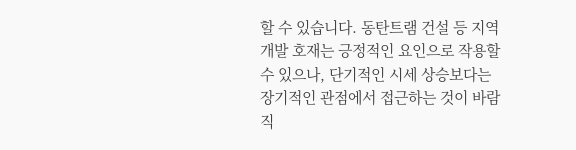할 수 있습니다. 동탄트램 건설 등 지역 개발 호재는 긍정적인 요인으로 작용할 수 있으나, 단기적인 시세 상승보다는 장기적인 관점에서 접근하는 것이 바람직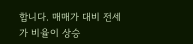합니다. 매매가 대비 전세가 비율이 상승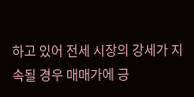하고 있어 전세 시장의 강세가 지속될 경우 매매가에 긍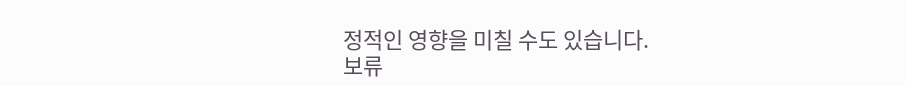정적인 영향을 미칠 수도 있습니다.
보류